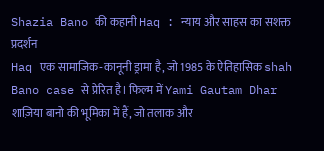Shazia Bano की कहानी Haq : न्याय और साहस का सशक्त प्रदर्शन
Haq एक सामाजिक‑कानूनी ड्रामा है, जो 1985 के ऐतिहासिक shah Bano case से प्रेरित है। फिल्म में Yami Gautam Dhar शाज़िया बानो की भूमिका में हैं, जो तलाक और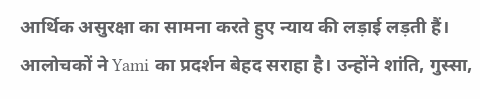आर्थिक असुरक्षा का सामना करते हुए न्याय की लड़ाई लड़ती हैं। आलोचकों ने Yami का प्रदर्शन बेहद सराहा है। उन्होंने शांति, गुस्सा,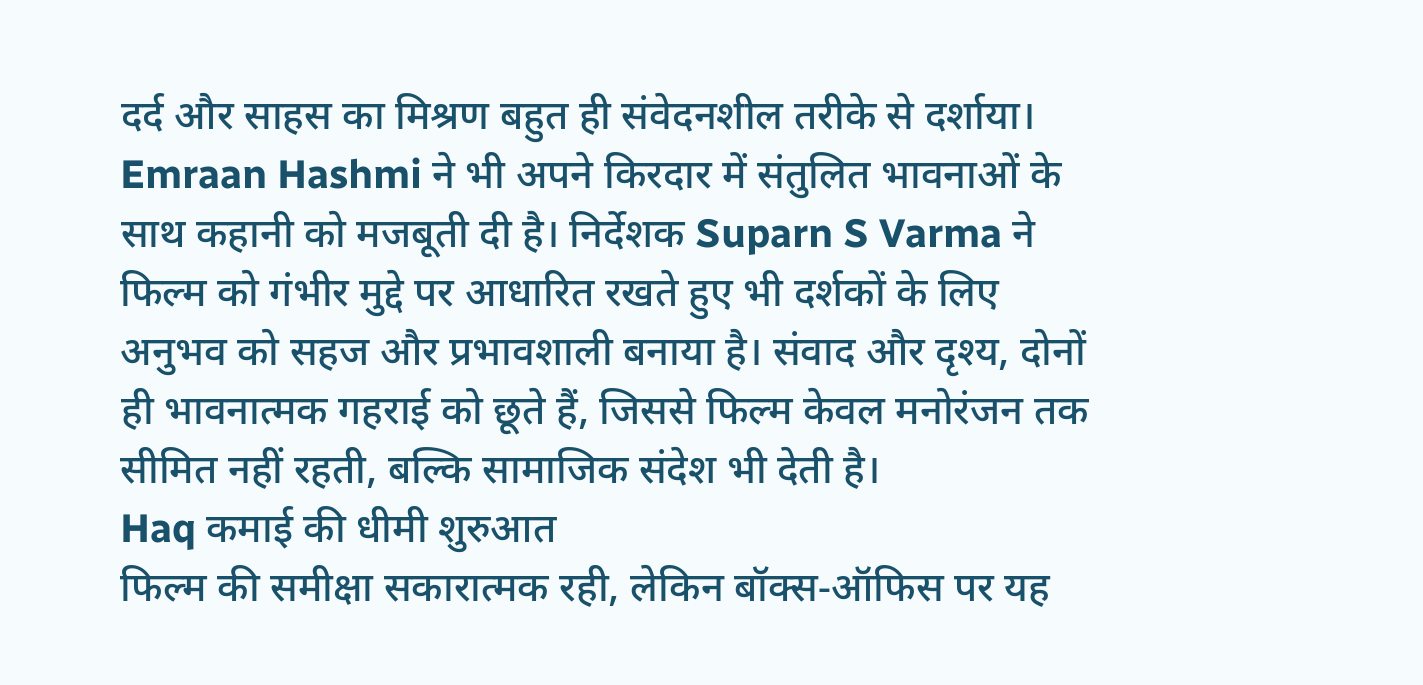दर्द और साहस का मिश्रण बहुत ही संवेदनशील तरीके से दर्शाया। Emraan Hashmi ने भी अपने किरदार में संतुलित भावनाओं के साथ कहानी को मजबूती दी है। निर्देशक Suparn S Varma ने फिल्म को गंभीर मुद्दे पर आधारित रखते हुए भी दर्शकों के लिए अनुभव को सहज और प्रभावशाली बनाया है। संवाद और दृश्य, दोनों ही भावनात्मक गहराई को छूते हैं, जिससे फिल्म केवल मनोरंजन तक सीमित नहीं रहती, बल्कि सामाजिक संदेश भी देती है।
Haq कमाई की धीमी शुरुआत
फिल्म की समीक्षा सकारात्मक रही, लेकिन बॉक्स‑ऑफिस पर यह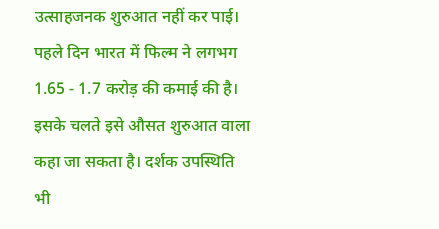उत्साहजनक शुरुआत नहीं कर पाई। पहले दिन भारत में फिल्म ने लगभग 1.65 ‑ 1.7 करोड़ की कमाई की है। इसके चलते इसे औसत शुरुआत वाला कहा जा सकता है। दर्शक उपस्थिति भी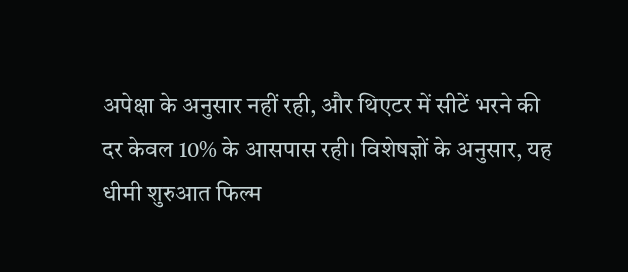अपेक्षा के अनुसार नहीं रही, और थिएटर में सीटें भरने की दर केवल 10% के आसपास रही। विशेषज्ञों के अनुसार, यह धीमी शुरुआत फिल्म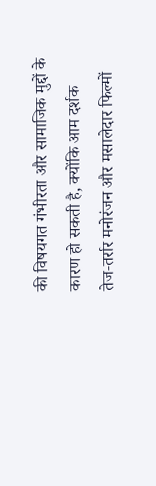की विषयगत गंभीरता और सामाजिक मुद्दों के कारण हो सकती है, क्योंकि आम दर्शक तेज‑तर्रार मनोरंजन और मसालेदार फिल्मों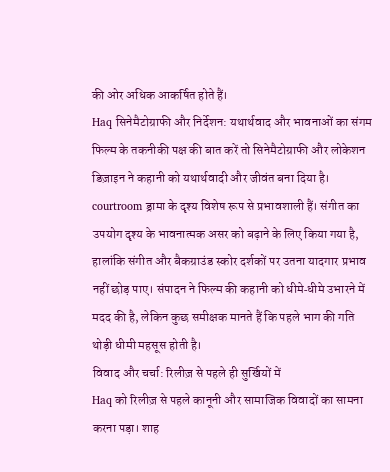की ओर अधिक आकर्षित होते हैं।
Haq सिनेमैटोग्राफी और निर्देशन: यथार्थवाद और भावनाओं का संगम
फिल्म के तकनीकी पक्ष की बात करें तो सिनेमैटोग्राफी और लोकेशन डिज़ाइन ने कहानी को यथार्थवादी और जीवंत बना दिया है। courtroom ड्रामा के दृश्य विशेष रूप से प्रभावशाली हैं। संगीत का उपयोग दृश्य के भावनात्मक असर को बढ़ाने के लिए किया गया है, हालांकि संगीत और बैकग्राउंड स्कोर दर्शकों पर उतना यादगार प्रभाव नहीं छोड़ पाए। संपादन ने फिल्म की कहानी को धीमे‑धीमे उभारने में मदद की है, लेकिन कुछ समीक्षक मानते हैं कि पहले भाग की गति थोड़ी धीमी महसूस होती है।
विवाद और चर्चा: रिलीज़ से पहले ही सुर्खियों में
Haq को रिलीज़ से पहले कानूनी और सामाजिक विवादों का सामना करना पड़ा। शाह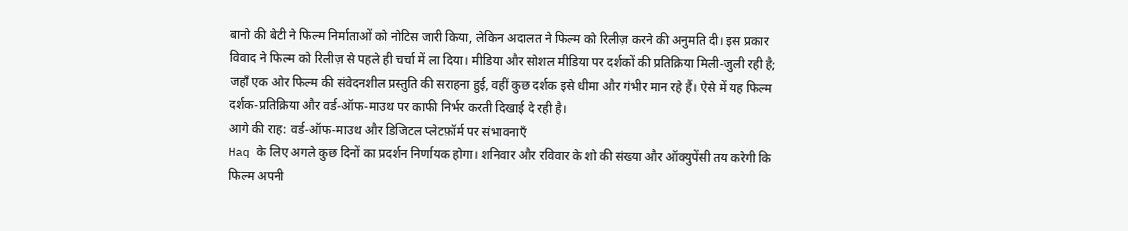बानो की बेटी ने फिल्म निर्माताओं को नोटिस जारी किया, लेकिन अदालत ने फिल्म को रिलीज़ करने की अनुमति दी। इस प्रकार विवाद ने फिल्म को रिलीज़ से पहले ही चर्चा में ला दिया। मीडिया और सोशल मीडिया पर दर्शकों की प्रतिक्रिया मिली-जुली रही है; जहाँ एक ओर फिल्म की संवेदनशील प्रस्तुति की सराहना हुई, वहीं कुछ दर्शक इसे धीमा और गंभीर मान रहे हैं। ऐसे में यह फिल्म दर्शक‑प्रतिक्रिया और वर्ड‑ऑफ‑माउथ पर काफी निर्भर करती दिखाई दे रही है।
आगे की राह: वर्ड‑ऑफ‑माउथ और डिजिटल प्लेटफ़ॉर्म पर संभावनाएँ
Haq के लिए अगले कुछ दिनों का प्रदर्शन निर्णायक होगा। शनिवार और रविवार के शो की संख्या और ऑक्युपेंसी तय करेगी कि फिल्म अपनी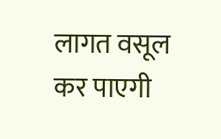लागत वसूल कर पाएगी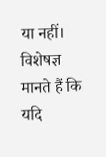या नहीं। विशेषज्ञ मानते हैं कि यदि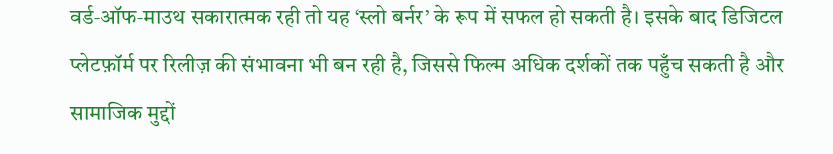वर्ड‑ऑफ‑माउथ सकारात्मक रही तो यह ‘स्लो बर्नर’ के रूप में सफल हो सकती है। इसके बाद डिजिटल प्लेटफ़ॉर्म पर रिलीज़ की संभावना भी बन रही है, जिससे फिल्म अधिक दर्शकों तक पहुँच सकती है और सामाजिक मुद्दों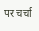पर चर्चा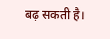बढ़ सकती है।